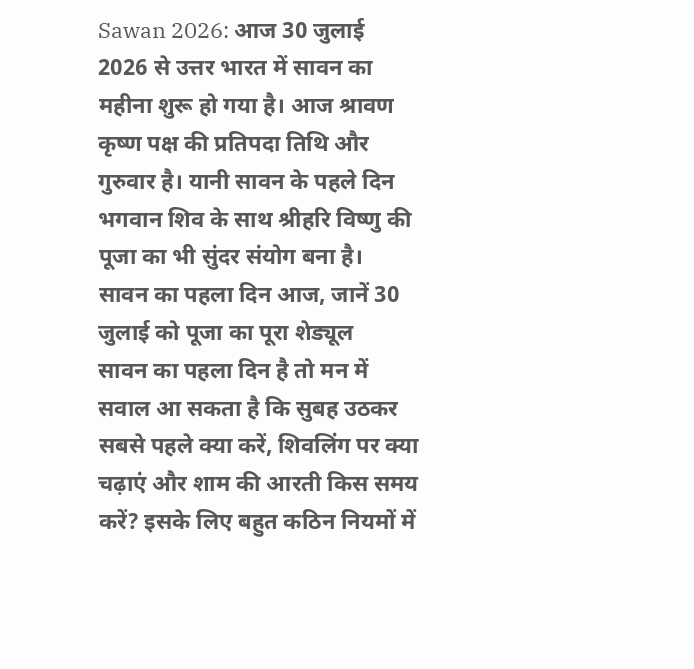Sawan 2026: आज 30 जुलाई 2026 से उत्तर भारत में सावन का महीना शुरू हो गया है। आज श्रावण कृष्ण पक्ष की प्रतिपदा तिथि और गुरुवार है। यानी सावन के पहले दिन भगवान शिव के साथ श्रीहरि विष्णु की पूजा का भी सुंदर संयोग बना है।
सावन का पहला दिन आज, जानें 30 जुलाई को पूजा का पूरा शेड्यूल
सावन का पहला दिन है तो मन में सवाल आ सकता है कि सुबह उठकर सबसे पहले क्या करें, शिवलिंग पर क्या चढ़ाएं और शाम की आरती किस समय करें? इसके लिए बहुत कठिन नियमों में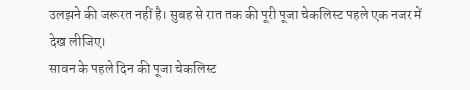उलझने की जरूरत नहीं है। सुबह से रात तक की पूरी पूजा चेकलिस्ट पहले एक नजर में देख लीजिए।
सावन के पहले दिन की पूजा चेकलिस्ट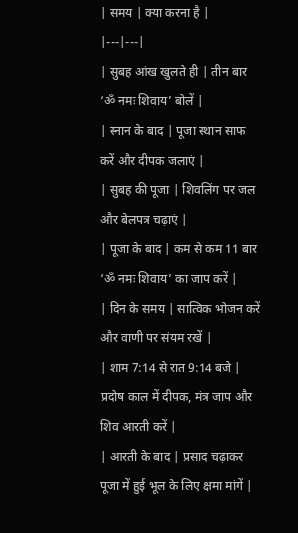| समय | क्या करना है |
|---|---|
| सुबह आंख खुलते ही | तीन बार ‘ॐ नमः शिवाय’ बोलें |
| स्नान के बाद | पूजा स्थान साफ करें और दीपक जलाएं |
| सुबह की पूजा | शिवलिंग पर जल और बेलपत्र चढ़ाएं |
| पूजा के बाद | कम से कम 11 बार ‘ॐ नमः शिवाय’ का जाप करें |
| दिन के समय | सात्विक भोजन करें और वाणी पर संयम रखें |
| शाम 7:14 से रात 9:14 बजे | प्रदोष काल में दीपक, मंत्र जाप और शिव आरती करें |
| आरती के बाद | प्रसाद चढ़ाकर पूजा में हुई भूल के लिए क्षमा मांगें |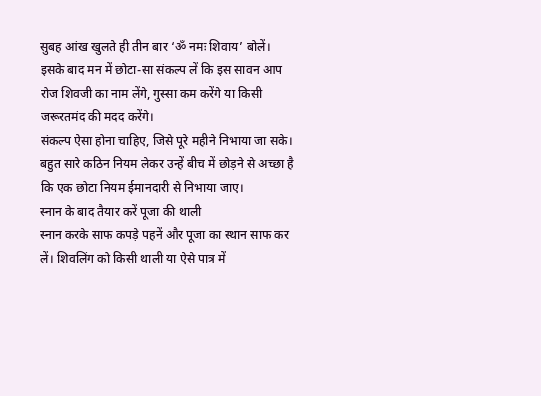सुबह आंख खुलते ही तीन बार ‘ॐ नमः शिवाय’ बोलें। इसके बाद मन में छोटा-सा संकल्प लें कि इस सावन आप रोज शिवजी का नाम लेंगे, गुस्सा कम करेंगे या किसी जरूरतमंद की मदद करेंगे।
संकल्प ऐसा होना चाहिए, जिसे पूरे महीने निभाया जा सके। बहुत सारे कठिन नियम लेकर उन्हें बीच में छोड़ने से अच्छा है कि एक छोटा नियम ईमानदारी से निभाया जाए।
स्नान के बाद तैयार करें पूजा की थाली
स्नान करके साफ कपड़े पहनें और पूजा का स्थान साफ कर लें। शिवलिंग को किसी थाली या ऐसे पात्र में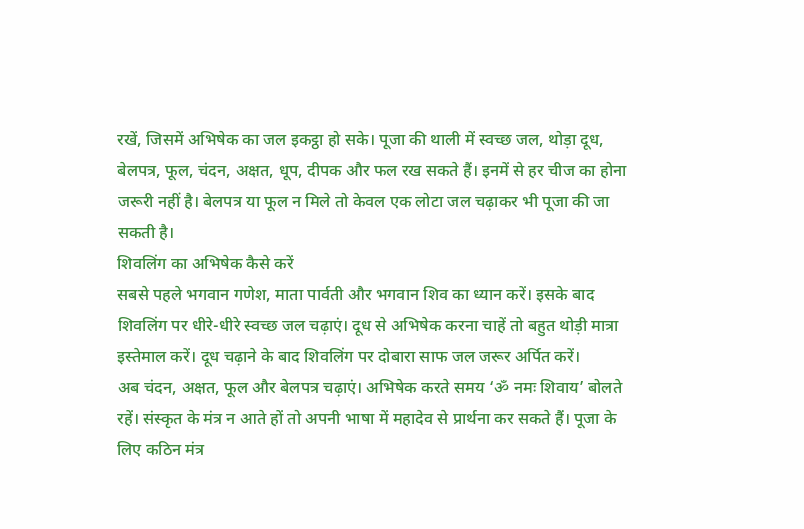रखें, जिसमें अभिषेक का जल इकट्ठा हो सके। पूजा की थाली में स्वच्छ जल, थोड़ा दूध, बेलपत्र, फूल, चंदन, अक्षत, धूप, दीपक और फल रख सकते हैं। इनमें से हर चीज का होना जरूरी नहीं है। बेलपत्र या फूल न मिले तो केवल एक लोटा जल चढ़ाकर भी पूजा की जा सकती है।
शिवलिंग का अभिषेक कैसे करें
सबसे पहले भगवान गणेश, माता पार्वती और भगवान शिव का ध्यान करें। इसके बाद शिवलिंग पर धीरे-धीरे स्वच्छ जल चढ़ाएं। दूध से अभिषेक करना चाहें तो बहुत थोड़ी मात्रा इस्तेमाल करें। दूध चढ़ाने के बाद शिवलिंग पर दोबारा साफ जल जरूर अर्पित करें।
अब चंदन, अक्षत, फूल और बेलपत्र चढ़ाएं। अभिषेक करते समय ‘ॐ नमः शिवाय’ बोलते रहें। संस्कृत के मंत्र न आते हों तो अपनी भाषा में महादेव से प्रार्थना कर सकते हैं। पूजा के लिए कठिन मंत्र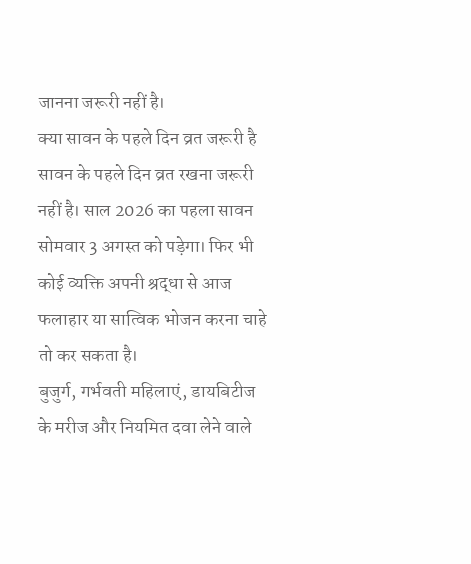जानना जरूरी नहीं है।
क्या सावन के पहले दिन व्रत जरूरी है
सावन के पहले दिन व्रत रखना जरूरी नहीं है। साल 2026 का पहला सावन सोमवार 3 अगस्त को पड़ेगा। फिर भी कोई व्यक्ति अपनी श्रद्धा से आज फलाहार या सात्विक भोजन करना चाहे तो कर सकता है।
बुजुर्ग, गर्भवती महिलाएं, डायबिटीज के मरीज और नियमित दवा लेने वाले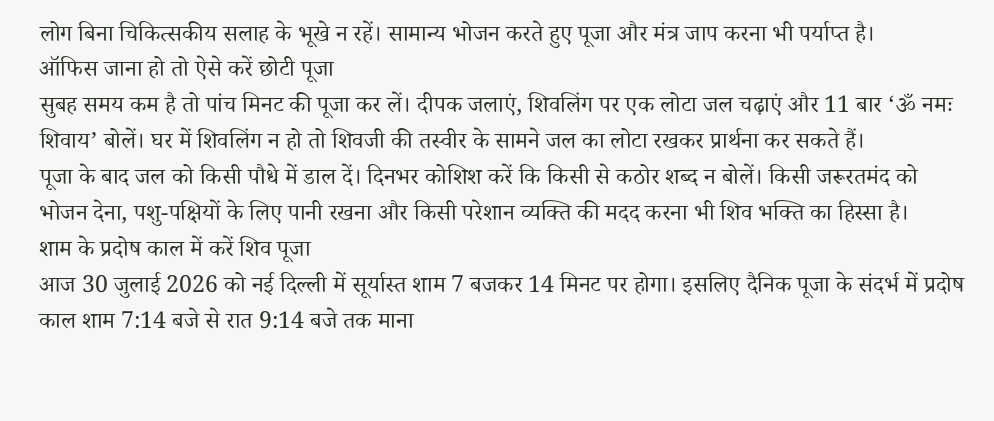लोग बिना चिकित्सकीय सलाह के भूखे न रहें। सामान्य भोजन करते हुए पूजा और मंत्र जाप करना भी पर्याप्त है।
ऑफिस जाना हो तो ऐसे करें छोटी पूजा
सुबह समय कम है तो पांच मिनट की पूजा कर लें। दीपक जलाएं, शिवलिंग पर एक लोटा जल चढ़ाएं और 11 बार ‘ॐ नमः शिवाय’ बोलें। घर में शिवलिंग न हो तो शिवजी की तस्वीर के सामने जल का लोटा रखकर प्रार्थना कर सकते हैं।
पूजा के बाद जल को किसी पौधे में डाल दें। दिनभर कोशिश करें कि किसी से कठोर शब्द न बोलें। किसी जरूरतमंद को भोजन देना, पशु-पक्षियों के लिए पानी रखना और किसी परेशान व्यक्ति की मदद करना भी शिव भक्ति का हिस्सा है।
शाम के प्रदोष काल में करें शिव पूजा
आज 30 जुलाई 2026 को नई दिल्ली में सूर्यास्त शाम 7 बजकर 14 मिनट पर होगा। इसलिए दैनिक पूजा के संदर्भ में प्रदोष काल शाम 7:14 बजे से रात 9:14 बजे तक माना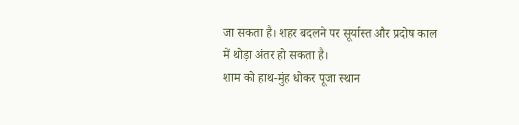जा सकता है। शहर बदलने पर सूर्यास्त और प्रदोष काल में थोड़ा अंतर हो सकता है।
शाम को हाथ-मुंह धोकर पूजा स्थान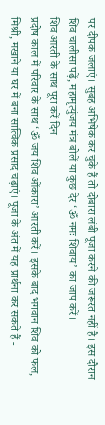पर दीपक जलाएं। सुबह अभिषेक कर चुके हैं तो दोबारा लंबी पूजा करने की जरूरत नहीं है। इस दौरान शिव चालीसा पढ़ें, महामृत्युंजय मंत्र बोलें या कुछ देर ‘ॐ नमः शिवाय’ का जाप करें।
शिव आरती के साथ पूरा करें दिन
प्रदोष काल में परिवार के साथ ‘ॐ जय शिव ओंकारा’ आरती करें। इसके बाद भगवान शिव को फल, मिश्री, मखाने या घर में बना सात्विक प्रसाद चढ़ाएं। पूजा के अंत में यह प्रार्थना कर सकते हैं -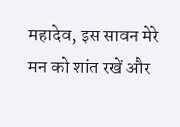महादेव, इस सावन मेरे मन को शांत रखें और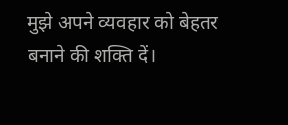मुझे अपने व्यवहार को बेहतर बनाने की शक्ति दें।